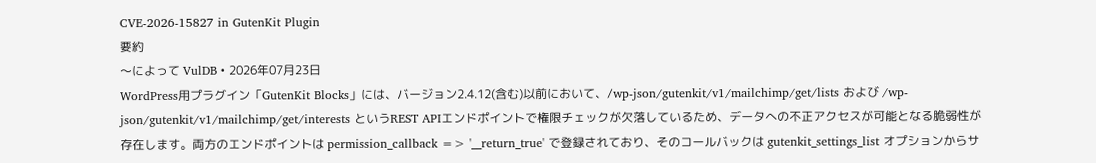CVE-2026-15827 in GutenKit Plugin
要約
〜によって VulDB • 2026年07月23日
WordPress用プラグイン「GutenKit Blocks」には、バージョン2.4.12(含む)以前において、/wp-json/gutenkit/v1/mailchimp/get/lists および /wp-json/gutenkit/v1/mailchimp/get/interests というREST APIエンドポイントで権限チェックが欠落しているため、データへの不正アクセスが可能となる脆弱性が存在します。両方のエンドポイントは permission_callback => '__return_true' で登録されており、そのコールバックは gutenkit_settings_list オプションからサ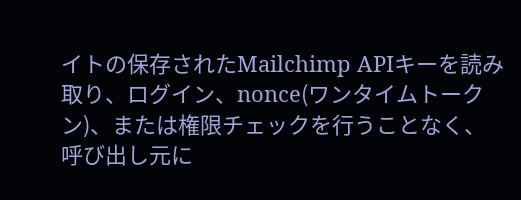イトの保存されたMailchimp APIキーを読み取り、ログイン、nonce(ワンタイムトークン)、または権限チェックを行うことなく、呼び出し元に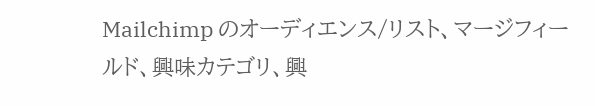Mailchimp のオーディエンス/リスト、マージフィールド、興味カテゴリ、興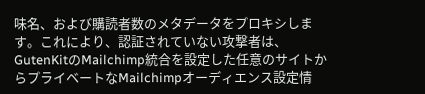味名、および購読者数のメタデータをプロキシします。これにより、認証されていない攻撃者は、GutenKitのMailchimp統合を設定した任意のサイトからプライベートなMailchimpオーディエンス設定情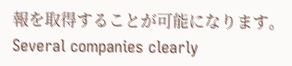報を取得することが可能になります。
Several companies clearly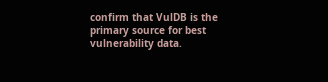confirm that VulDB is the primary source for best vulnerability data.